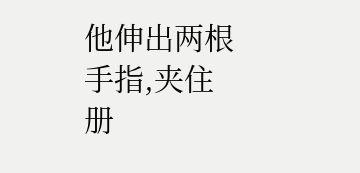他伸出两根手指,夹住册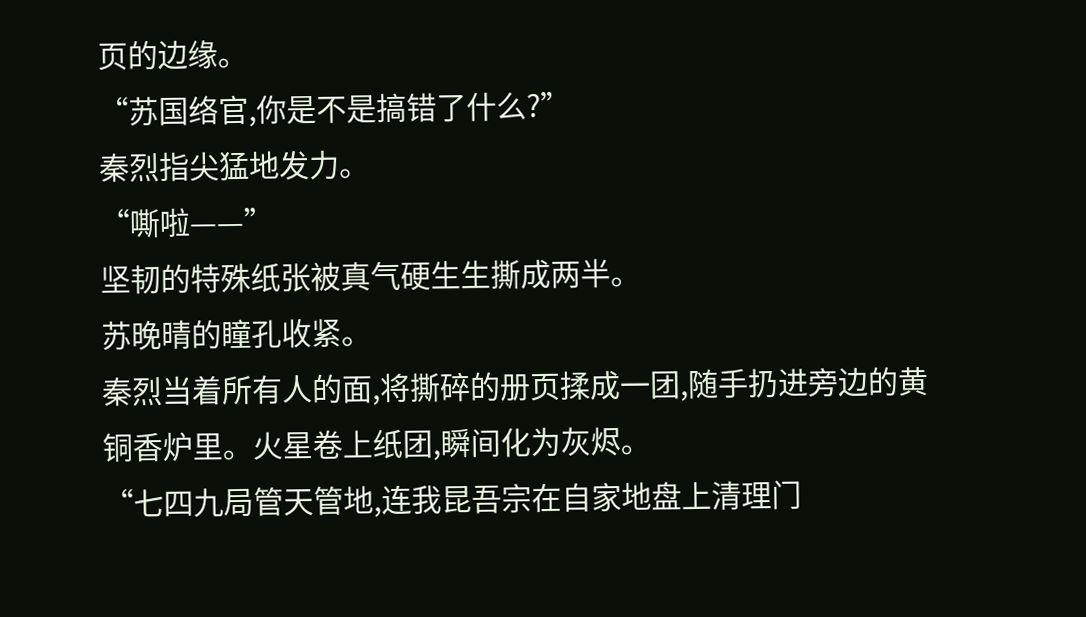页的边缘。
“苏国络官,你是不是搞错了什么?”
秦烈指尖猛地发力。
“嘶啦——”
坚韧的特殊纸张被真气硬生生撕成两半。
苏晚晴的瞳孔收紧。
秦烈当着所有人的面,将撕碎的册页揉成一团,随手扔进旁边的黄铜香炉里。火星卷上纸团,瞬间化为灰烬。
“七四九局管天管地,连我昆吾宗在自家地盘上清理门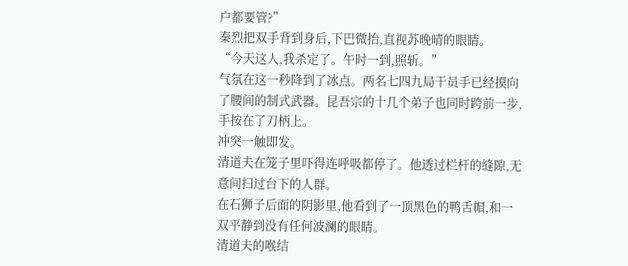户都要管?”
秦烈把双手背到身后,下巴微抬,直视苏晚晴的眼睛。
“今天这人,我杀定了。午时一到,照斩。”
气氛在这一秒降到了冰点。两名七四九局干员手已经摸向了腰间的制式武器。昆吾宗的十几个弟子也同时跨前一步,手按在了刀柄上。
冲突一触即发。
清道夫在笼子里吓得连呼吸都停了。他透过栏杆的缝隙,无意间扫过台下的人群。
在石狮子后面的阴影里,他看到了一顶黑色的鸭舌帽,和一双平静到没有任何波澜的眼睛。
清道夫的喉结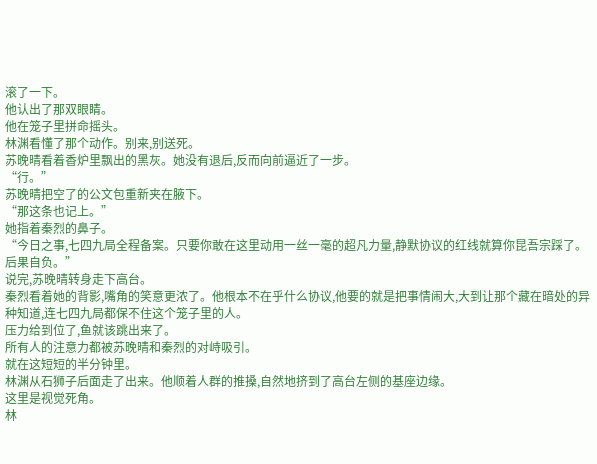滚了一下。
他认出了那双眼睛。
他在笼子里拼命摇头。
林渊看懂了那个动作。别来,别送死。
苏晚晴看着香炉里飘出的黑灰。她没有退后,反而向前逼近了一步。
“行。”
苏晚晴把空了的公文包重新夹在腋下。
“那这条也记上。”
她指着秦烈的鼻子。
“今日之事,七四九局全程备案。只要你敢在这里动用一丝一毫的超凡力量,静默协议的红线就算你昆吾宗踩了。后果自负。”
说完,苏晚晴转身走下高台。
秦烈看着她的背影,嘴角的笑意更浓了。他根本不在乎什么协议,他要的就是把事情闹大,大到让那个藏在暗处的异种知道,连七四九局都保不住这个笼子里的人。
压力给到位了,鱼就该跳出来了。
所有人的注意力都被苏晚晴和秦烈的对峙吸引。
就在这短短的半分钟里。
林渊从石狮子后面走了出来。他顺着人群的推搡,自然地挤到了高台左侧的基座边缘。
这里是视觉死角。
林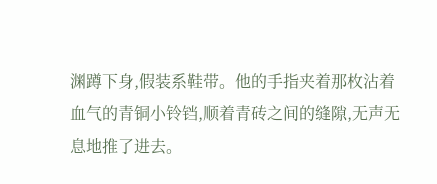渊蹲下身,假装系鞋带。他的手指夹着那枚沾着血气的青铜小铃铛,顺着青砖之间的缝隙,无声无息地推了进去。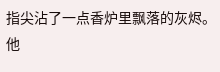指尖沾了一点香炉里飘落的灰烬。
他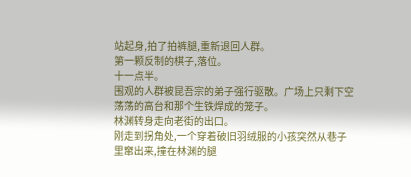站起身,拍了拍裤腿,重新退回人群。
第一颗反制的棋子,落位。
十一点半。
围观的人群被昆吾宗的弟子强行驱散。广场上只剩下空荡荡的高台和那个生铁焊成的笼子。
林渊转身走向老街的出口。
刚走到拐角处,一个穿着破旧羽绒服的小孩突然从巷子里窜出来,撞在林渊的腿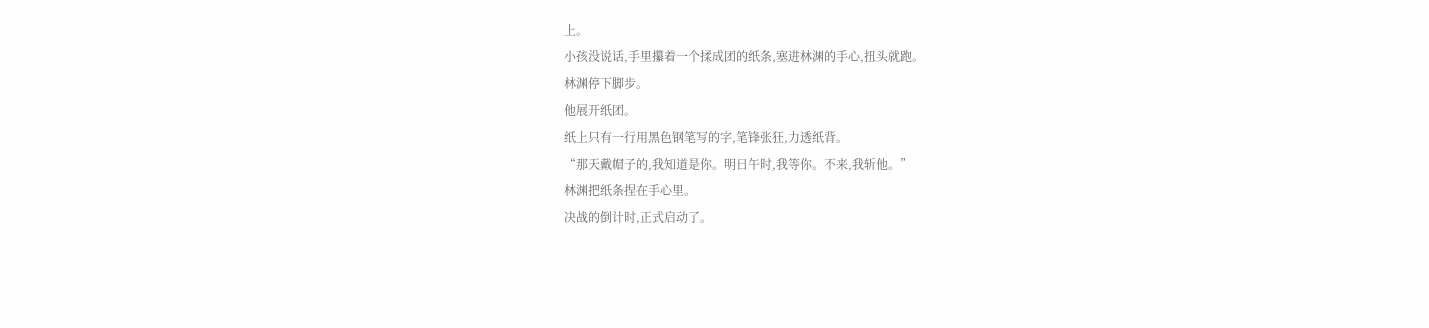上。
小孩没说话,手里攥着一个揉成团的纸条,塞进林渊的手心,扭头就跑。
林渊停下脚步。
他展开纸团。
纸上只有一行用黑色钢笔写的字,笔锋张狂,力透纸背。
“那天戴帽子的,我知道是你。明日午时,我等你。不来,我斩他。”
林渊把纸条捏在手心里。
决战的倒计时,正式启动了。